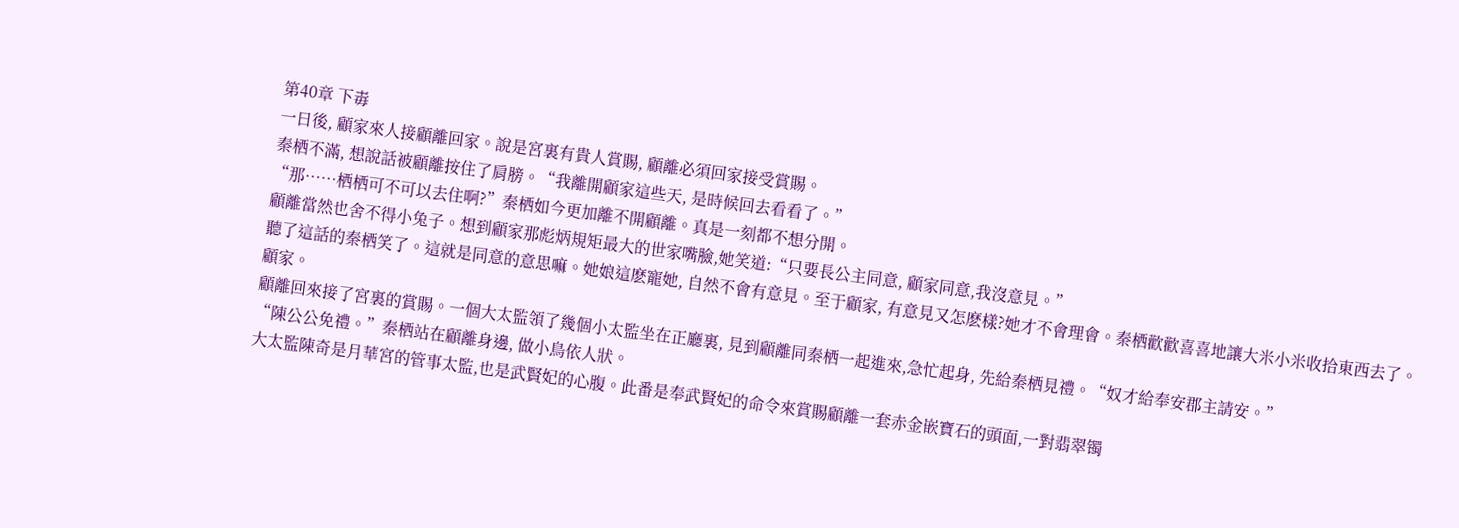第40章 下毒
一日後, 顧家來人接顧離回家。說是宮裏有貴人賞賜, 顧離必須回家接受賞賜。
秦栖不滿, 想說話被顧離按住了肩膀。“我離開顧家這些天, 是時候回去看看了。”
“那……栖栖可不可以去住啊?”秦栖如今更加離不開顧離。真是一刻都不想分開。
顧離當然也舍不得小兔子。想到顧家那彪炳規矩最大的世家嘴臉,她笑道:“只要長公主同意, 顧家同意,我沒意見。”
聽了這話的秦栖笑了。這就是同意的意思嘛。她娘這麽寵她, 自然不會有意見。至于顧家, 有意見又怎麽樣?她才不會理會。秦栖歡歡喜喜地讓大米小米收拾東西去了。
顧家。
顧離回來接了宮裏的賞賜。一個大太監領了幾個小太監坐在正廳裏, 見到顧離同秦栖一起進來,急忙起身, 先給秦栖見禮。“奴才給奉安郡主請安。”
“陳公公免禮。”秦栖站在顧離身邊, 做小鳥依人狀。
大太監陳奇是月華宮的管事太監,也是武賢妃的心腹。此番是奉武賢妃的命令來賞賜顧離一套赤金嵌寶石的頭面,一對翡翠镯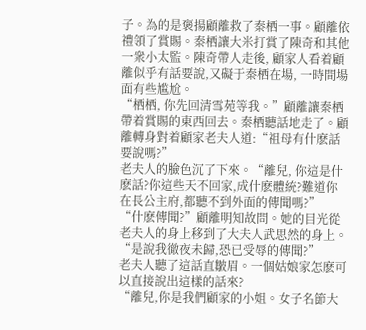子。為的是褒揚顧離救了秦栖一事。顧離依禮領了賞賜。秦栖讓大米打賞了陳奇和其他一衆小太監。陳奇帶人走後, 顧家人看着顧離似乎有話要說,又礙于秦栖在場, 一時間場面有些尴尬。
“栖栖, 你先回清雪苑等我。”顧離讓秦栖帶着賞賜的東西回去。秦栖聽話地走了。顧離轉身對着顧家老夫人道:“祖母有什麽話要說嗎?”
老夫人的臉色沉了下來。“離兒, 你這是什麽話?你這些天不回家,成什麽體統?難道你在長公主府,都聽不到外面的傳聞嗎?”
“什麽傳聞?”顧離明知故問。她的目光從老夫人的身上移到了大夫人武思然的身上。“是說我徹夜未歸,恐已受辱的傳聞?”
老夫人聽了這話直皺眉。一個姑娘家怎麽可以直接說出這樣的話來?
“離兒,你是我們顧家的小姐。女子名節大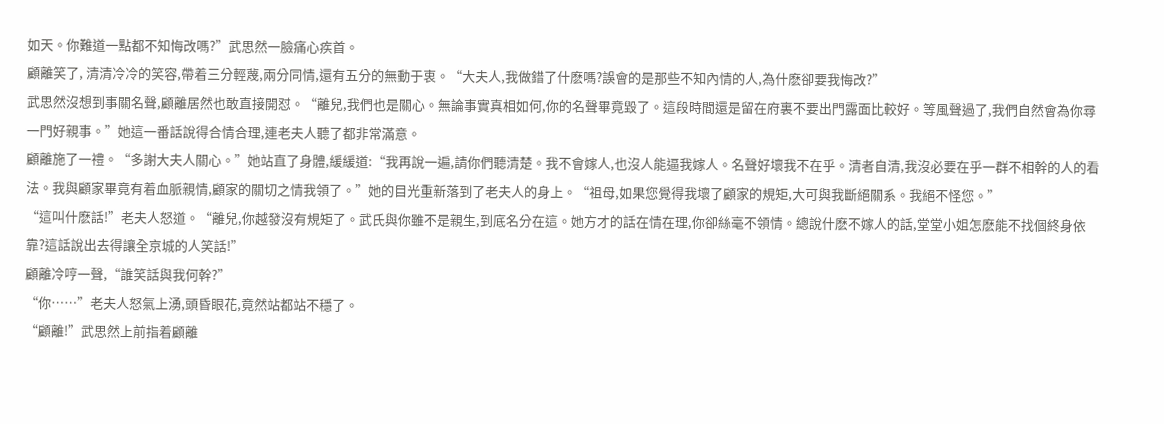如天。你難道一點都不知悔改嗎?”武思然一臉痛心疾首。
顧離笑了, 清清冷冷的笑容,帶着三分輕蔑,兩分同情,還有五分的無動于衷。“大夫人,我做錯了什麽嗎?誤會的是那些不知內情的人,為什麽卻要我悔改?”
武思然沒想到事關名聲,顧離居然也敢直接開怼。“離兒,我們也是關心。無論事實真相如何,你的名聲畢竟毀了。這段時間還是留在府裏不要出門露面比較好。等風聲過了,我們自然會為你尋一門好親事。”她這一番話說得合情合理,連老夫人聽了都非常滿意。
顧離施了一禮。“多謝大夫人關心。”她站直了身體,緩緩道:“我再說一遍,請你們聽清楚。我不會嫁人,也沒人能逼我嫁人。名聲好壞我不在乎。清者自清,我沒必要在乎一群不相幹的人的看法。我與顧家畢竟有着血脈親情,顧家的關切之情我領了。”她的目光重新落到了老夫人的身上。“祖母,如果您覺得我壞了顧家的規矩,大可與我斷絕關系。我絕不怪您。”
“這叫什麽話!”老夫人怒道。“離兒,你越發沒有規矩了。武氏與你雖不是親生,到底名分在這。她方才的話在情在理,你卻絲毫不領情。總說什麽不嫁人的話,堂堂小姐怎麽能不找個終身依靠?這話說出去得讓全京城的人笑話!”
顧離冷哼一聲,“誰笑話與我何幹?”
“你……”老夫人怒氣上湧,頭昏眼花,竟然站都站不穩了。
“顧離!”武思然上前指着顧離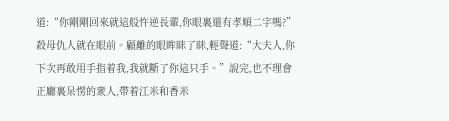道:“你剛剛回來就這般忤逆長輩,你眼裏還有孝順二字嗎?”
殺母仇人就在眼前。顧離的眼眸眯了眯,輕聲道:“大夫人,你下次再敢用手指着我,我就斷了你這只手。”說完,也不理會正廳裏呆愣的衆人,帶着江米和香米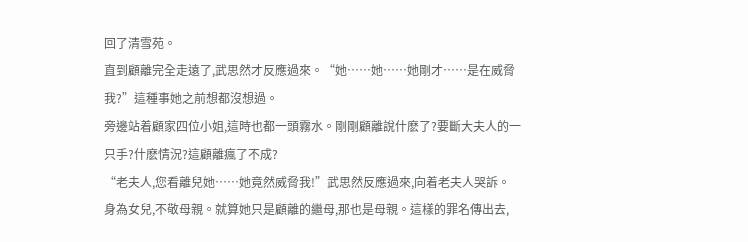回了清雪苑。
直到顧離完全走遠了,武思然才反應過來。“她……她……她剛才……是在威脅我?”這種事她之前想都沒想過。
旁邊站着顧家四位小姐,這時也都一頭霧水。剛剛顧離說什麽了?要斷大夫人的一只手?什麽情況?這顧離瘋了不成?
“老夫人,您看離兒她……她竟然威脅我!”武思然反應過來,向着老夫人哭訴。
身為女兒,不敬母親。就算她只是顧離的繼母,那也是母親。這樣的罪名傳出去,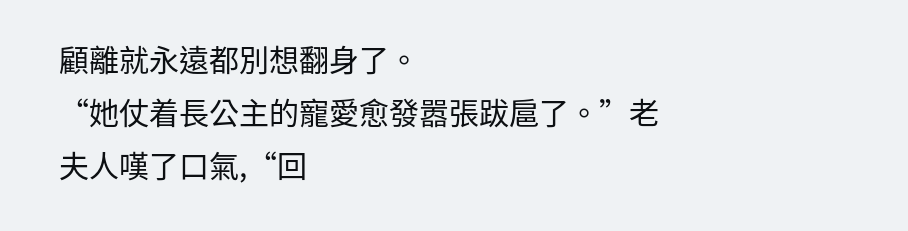顧離就永遠都別想翻身了。
“她仗着長公主的寵愛愈發嚣張跋扈了。”老夫人嘆了口氣,“回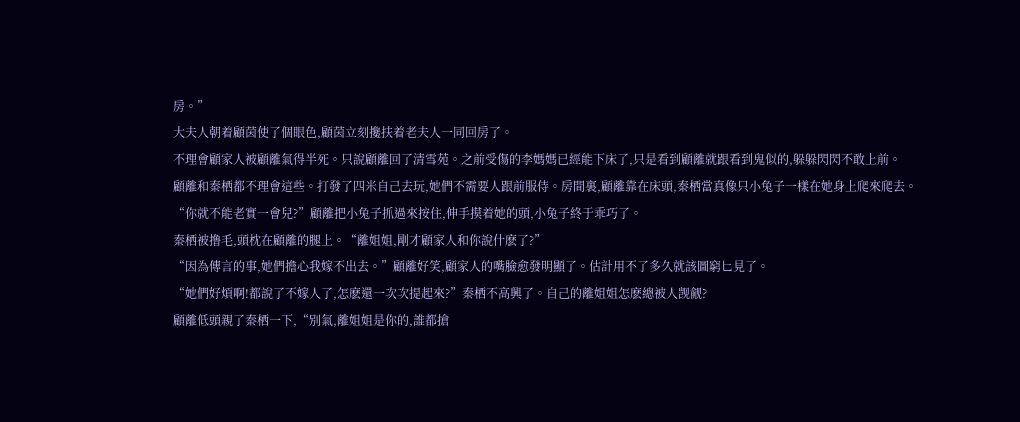房。”
大夫人朝着顧茵使了個眼色,顧茵立刻攙扶着老夫人一同回房了。
不理會顧家人被顧離氣得半死。只說顧離回了清雪苑。之前受傷的李媽媽已經能下床了,只是看到顧離就跟看到鬼似的,躲躲閃閃不敢上前。
顧離和秦栖都不理會這些。打發了四米自己去玩,她們不需要人跟前服侍。房間裏,顧離靠在床頭,秦栖當真像只小兔子一樣在她身上爬來爬去。
“你就不能老實一會兒?”顧離把小兔子抓過來按住,伸手摸着她的頭,小兔子終于乖巧了。
秦栖被撸毛,頭枕在顧離的腿上。“離姐姐,剛才顧家人和你說什麽了?”
“因為傳言的事,她們擔心我嫁不出去。”顧離好笑,顧家人的嘴臉愈發明顯了。估計用不了多久就該圖窮匕見了。
“她們好煩啊!都說了不嫁人了,怎麽還一次次提起來?”秦栖不高興了。自己的離姐姐怎麽總被人觊觎?
顧離低頭親了秦栖一下,“別氣,離姐姐是你的,誰都搶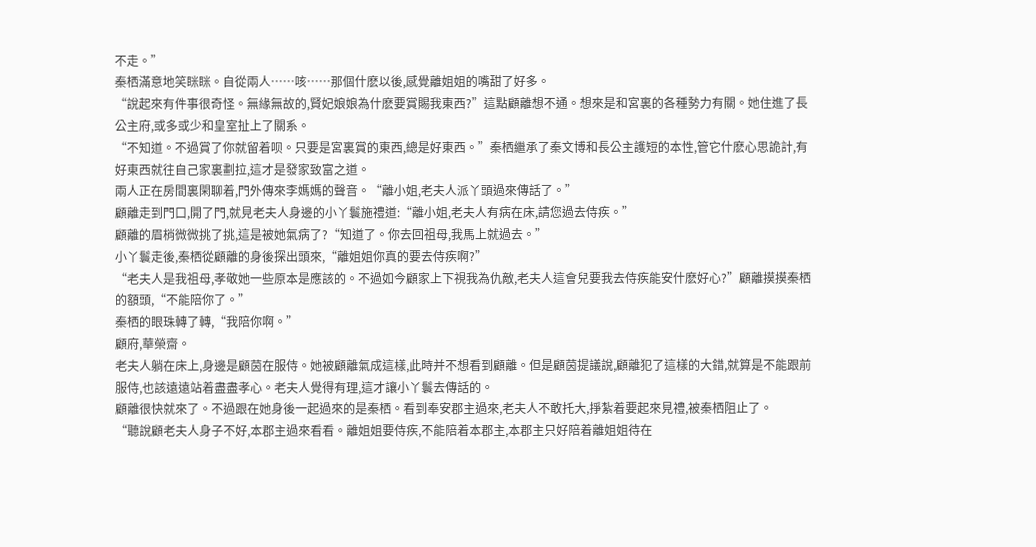不走。”
秦栖滿意地笑眯眯。自從兩人……咳……那個什麽以後,感覺離姐姐的嘴甜了好多。
“說起來有件事很奇怪。無緣無故的,賢妃娘娘為什麽要賞賜我東西?”這點顧離想不通。想來是和宮裏的各種勢力有關。她住進了長公主府,或多或少和皇室扯上了關系。
“不知道。不過賞了你就留着呗。只要是宮裏賞的東西,總是好東西。”秦栖繼承了秦文博和長公主護短的本性,管它什麽心思詭計,有好東西就往自己家裏劃拉,這才是發家致富之道。
兩人正在房間裏閑聊着,門外傳來李媽媽的聲音。“離小姐,老夫人派丫頭過來傳話了。”
顧離走到門口,開了門,就見老夫人身邊的小丫鬟施禮道:“離小姐,老夫人有病在床,請您過去侍疾。”
顧離的眉梢微微挑了挑,這是被她氣病了?“知道了。你去回祖母,我馬上就過去。”
小丫鬟走後,秦栖從顧離的身後探出頭來,“離姐姐你真的要去侍疾啊?”
“老夫人是我祖母,孝敬她一些原本是應該的。不過如今顧家上下視我為仇敵,老夫人這會兒要我去侍疾能安什麽好心?”顧離摸摸秦栖的額頭,“不能陪你了。”
秦栖的眼珠轉了轉,“我陪你啊。”
顧府,華榮齋。
老夫人躺在床上,身邊是顧茵在服侍。她被顧離氣成這樣,此時并不想看到顧離。但是顧茵提議說,顧離犯了這樣的大錯,就算是不能跟前服侍,也該遠遠站着盡盡孝心。老夫人覺得有理,這才讓小丫鬟去傳話的。
顧離很快就來了。不過跟在她身後一起過來的是秦栖。看到奉安郡主過來,老夫人不敢托大,掙紮着要起來見禮,被秦栖阻止了。
“聽說顧老夫人身子不好,本郡主過來看看。離姐姐要侍疾,不能陪着本郡主,本郡主只好陪着離姐姐待在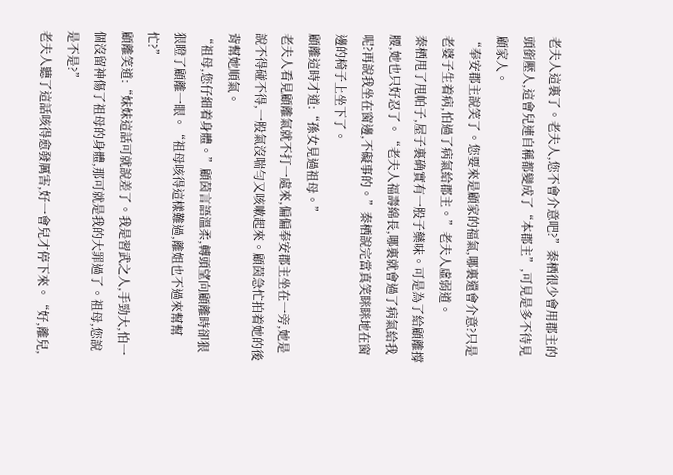老夫人這裏了。老夫人,您不會介意吧?”秦栖很少會用郡主的頭銜壓人,這會兒連自稱都變成了“本郡主”,可見是多不待見顧家人。
“奉安郡主說笑了。您要來是顧家的福氣,哪裏還會介意?只是老婆子生着病,怕過了病氣給郡主。”老夫人虛弱道。
秦栖甩了甩帕子,屋子裏确實有一股子藥味。可是為了給顧離撐腰,她也只好忍了。“老夫人福壽綿長,哪裏就會過了病氣給我呢?再說我坐在窗邊,不礙事的。”秦栖說完當真笑眯眯地在窗邊的椅子上坐下了。
顧離這時才道:“孫女見過祖母。”
老夫人看見顧離氣就不打一處來,偏偏奉安郡主坐在一旁,她是說不得碰不得,一股氣沒喘勻又咳嗽起來。顧茵急忙拍着她的後背幫她順氣。
“祖母,您仔細着身體。”顧茵言語溫柔,轉頭望向顧離時卻狠狠瞪了顧離一眼。“祖母咳得這樣難過,離姐也不過來幫幫忙?”
顧離笑道:“妹妹這話可就說差了。我是習武之人,手勁大,怕一個沒留神傷了祖母的身體,那可就是我的大罪過了。祖母,您說是不是?”
老夫人聽了這話咳得愈發厲害,好一會兒才停下來。“好,離兒,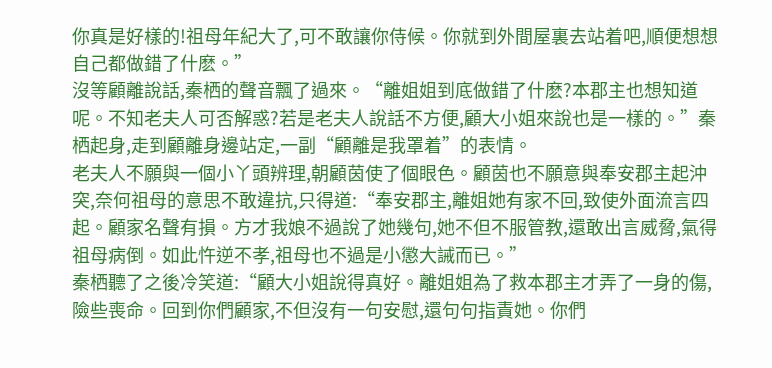你真是好樣的!祖母年紀大了,可不敢讓你侍候。你就到外間屋裏去站着吧,順便想想自己都做錯了什麽。”
沒等顧離說話,秦栖的聲音飄了過來。“離姐姐到底做錯了什麽?本郡主也想知道呢。不知老夫人可否解惑?若是老夫人說話不方便,顧大小姐來說也是一樣的。”秦栖起身,走到顧離身邊站定,一副“顧離是我罩着”的表情。
老夫人不願與一個小丫頭辨理,朝顧茵使了個眼色。顧茵也不願意與奉安郡主起沖突,奈何祖母的意思不敢違抗,只得道:“奉安郡主,離姐她有家不回,致使外面流言四起。顧家名聲有損。方才我娘不過說了她幾句,她不但不服管教,還敢出言威脅,氣得祖母病倒。如此忤逆不孝,祖母也不過是小懲大誡而已。”
秦栖聽了之後冷笑道:“顧大小姐說得真好。離姐姐為了救本郡主才弄了一身的傷,險些喪命。回到你們顧家,不但沒有一句安慰,還句句指責她。你們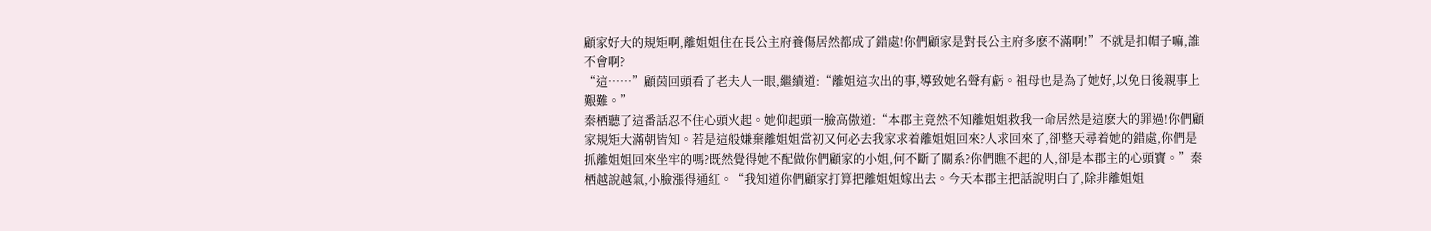顧家好大的規矩啊,離姐姐住在長公主府養傷居然都成了錯處!你們顧家是對長公主府多麽不滿啊!”不就是扣帽子嘛,誰不會啊?
“這……”顧茵回頭看了老夫人一眼,繼續道:“離姐這次出的事,導致她名聲有虧。祖母也是為了她好,以免日後親事上艱難。”
秦栖聽了這番話忍不住心頭火起。她仰起頭一臉高傲道:“本郡主竟然不知離姐姐救我一命居然是這麽大的罪過!你們顧家規矩大滿朝皆知。若是這般嫌棄離姐姐當初又何必去我家求着離姐姐回來?人求回來了,卻整天尋着她的錯處,你們是抓離姐姐回來坐牢的嗎?既然覺得她不配做你們顧家的小姐,何不斷了關系?你們瞧不起的人,卻是本郡主的心頭寶。”秦栖越說越氣,小臉漲得通紅。“我知道你們顧家打算把離姐姐嫁出去。今天本郡主把話說明白了,除非離姐姐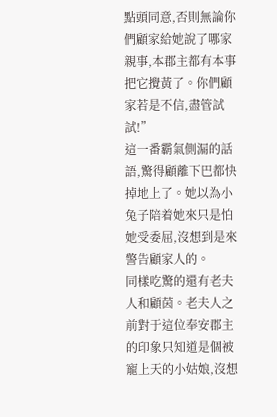點頭同意,否則無論你們顧家給她說了哪家親事,本郡主都有本事把它攪黃了。你們顧家若是不信,盡管試試!”
這一番霸氣側漏的話語,驚得顧離下巴都快掉地上了。她以為小兔子陪着她來只是怕她受委屈,沒想到是來警告顧家人的。
同樣吃驚的還有老夫人和顧茵。老夫人之前對于這位奉安郡主的印象只知道是個被寵上天的小姑娘,沒想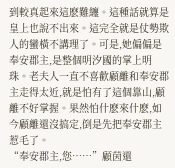到較真起來這麽難纏。這種話就算是皇上也說不出來。這完全就是仗勢欺人的蠻橫不講理了。可是,她偏偏是奉安郡主,是整個明汐國的掌上明珠。老夫人一直不喜歡顧離和奉安郡主走得太近,就是怕有了這個靠山,顧離不好掌握。果然怕什麽來什麽,如今顧離還沒搞定,倒是先把奉安郡主惹毛了。
“奉安郡主,您……”顧茵還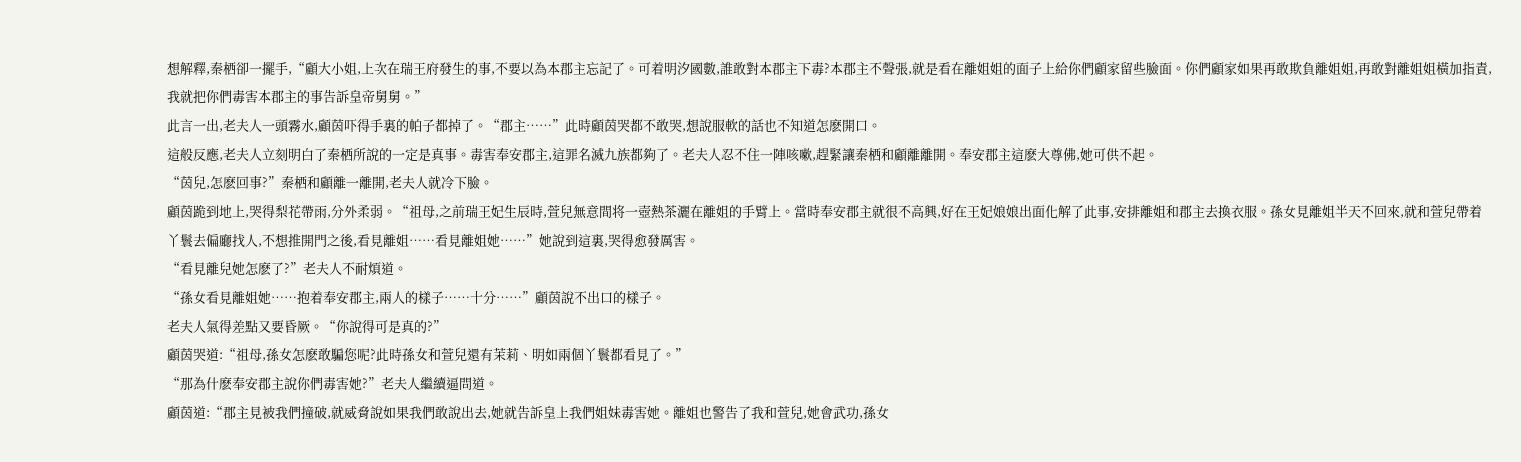想解釋,秦栖卻一擺手,“顧大小姐,上次在瑞王府發生的事,不要以為本郡主忘記了。可着明汐國數,誰敢對本郡主下毒?本郡主不聲張,就是看在離姐姐的面子上給你們顧家留些臉面。你們顧家如果再敢欺負離姐姐,再敢對離姐姐橫加指責,我就把你們毒害本郡主的事告訴皇帝舅舅。”
此言一出,老夫人一頭霧水,顧茵吓得手裏的帕子都掉了。“郡主……”此時顧茵哭都不敢哭,想說服軟的話也不知道怎麽開口。
這般反應,老夫人立刻明白了秦栖所說的一定是真事。毒害奉安郡主,這罪名滅九族都夠了。老夫人忍不住一陣咳嗽,趕緊讓秦栖和顧離離開。奉安郡主這麽大尊佛,她可供不起。
“茵兒,怎麽回事?”秦栖和顧離一離開,老夫人就冷下臉。
顧茵跪到地上,哭得梨花帶雨,分外柔弱。“祖母,之前瑞王妃生辰時,萱兒無意間将一壺熱茶灑在離姐的手臂上。當時奉安郡主就很不高興,好在王妃娘娘出面化解了此事,安排離姐和郡主去換衣服。孫女見離姐半天不回來,就和萱兒帶着丫鬟去偏廳找人,不想推開門之後,看見離姐……看見離姐她……”她說到這裏,哭得愈發厲害。
“看見離兒她怎麽了?”老夫人不耐煩道。
“孫女看見離姐她……抱着奉安郡主,兩人的樣子……十分……”顧茵說不出口的樣子。
老夫人氣得差點又要昏厥。“你說得可是真的?”
顧茵哭道:“祖母,孫女怎麽敢騙您呢?此時孫女和萱兒還有茉莉、明如兩個丫鬟都看見了。”
“那為什麽奉安郡主說你們毒害她?”老夫人繼續逼問道。
顧茵道:“郡主見被我們撞破,就威脅說如果我們敢說出去,她就告訴皇上我們姐妹毒害她。離姐也警告了我和萱兒,她會武功,孫女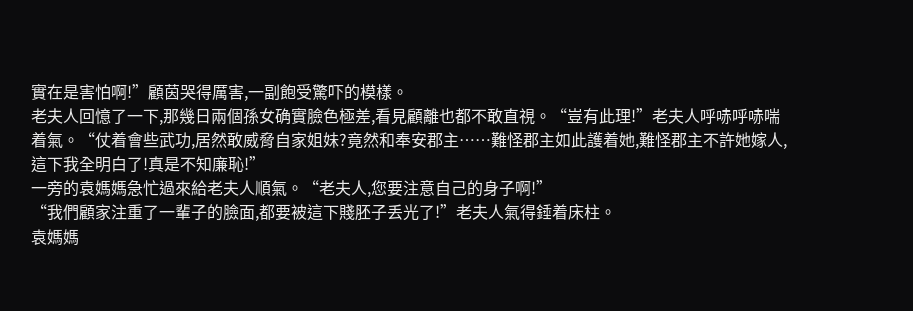實在是害怕啊!”顧茵哭得厲害,一副飽受驚吓的模樣。
老夫人回憶了一下,那幾日兩個孫女确實臉色極差,看見顧離也都不敢直視。“豈有此理!”老夫人呼哧呼哧喘着氣。“仗着會些武功,居然敢威脅自家姐妹?竟然和奉安郡主……難怪郡主如此護着她,難怪郡主不許她嫁人,這下我全明白了!真是不知廉恥!”
一旁的袁媽媽急忙過來給老夫人順氣。“老夫人,您要注意自己的身子啊!”
“我們顧家注重了一輩子的臉面,都要被這下賤胚子丢光了!”老夫人氣得錘着床柱。
袁媽媽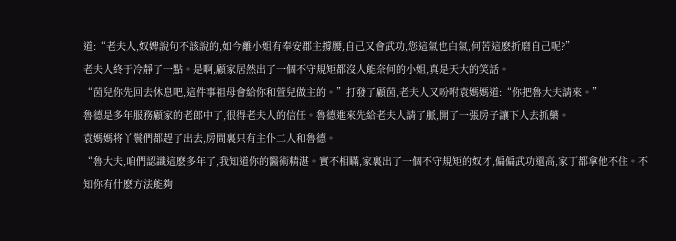道:“老夫人,奴婢說句不該說的,如今離小姐有奉安郡主撐腰,自己又會武功,您這氣也白氣,何苦這麽折磨自己呢?”
老夫人終于冷靜了一點。是啊,顧家居然出了一個不守規矩都沒人能奈何的小姐,真是天大的笑話。
“茵兒你先回去休息吧,這件事祖母會給你和萱兒做主的。”打發了顧茵,老夫人又吩咐袁媽媽道:“你把魯大夫請來。”
魯德是多年服務顧家的老郎中了,很得老夫人的信任。魯德進來先給老夫人請了脈,開了一張房子讓下人去抓藥。
袁媽媽将丫鬟們都趕了出去,房間裏只有主仆二人和魯德。
“魯大夫,咱們認識這麽多年了,我知道你的醫術精湛。實不相瞞,家裏出了一個不守規矩的奴才,偏偏武功還高,家丁都拿他不住。不知你有什麽方法能夠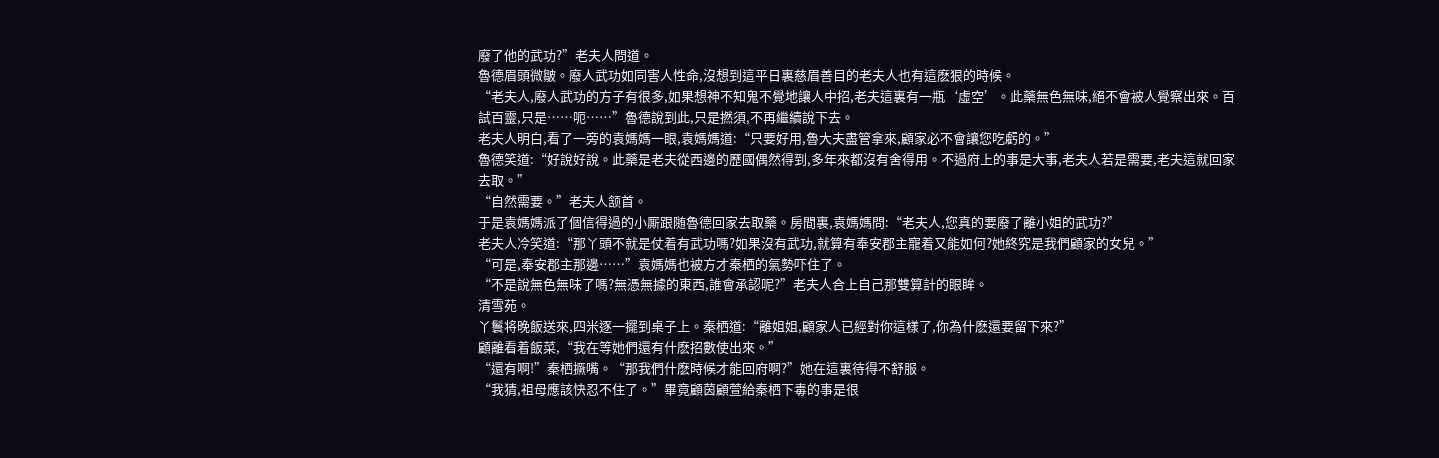廢了他的武功?”老夫人問道。
魯德眉頭微皺。廢人武功如同害人性命,沒想到這平日裏慈眉善目的老夫人也有這麽狠的時候。
“老夫人,廢人武功的方子有很多,如果想神不知鬼不覺地讓人中招,老夫這裏有一瓶‘虛空’。此藥無色無味,絕不會被人覺察出來。百試百靈,只是……呃……”魯德說到此,只是撚須,不再繼續說下去。
老夫人明白,看了一旁的袁媽媽一眼,袁媽媽道:“只要好用,魯大夫盡管拿來,顧家必不會讓您吃虧的。”
魯德笑道:“好說好說。此藥是老夫從西邊的歷國偶然得到,多年來都沒有舍得用。不過府上的事是大事,老夫人若是需要,老夫這就回家去取。”
“自然需要。”老夫人颔首。
于是袁媽媽派了個信得過的小厮跟随魯德回家去取藥。房間裏,袁媽媽問:“老夫人,您真的要廢了離小姐的武功?”
老夫人冷笑道:“那丫頭不就是仗着有武功嗎?如果沒有武功,就算有奉安郡主寵着又能如何?她終究是我們顧家的女兒。”
“可是,奉安郡主那邊……”袁媽媽也被方才秦栖的氣勢吓住了。
“不是說無色無味了嗎?無憑無據的東西,誰會承認呢?”老夫人合上自己那雙算計的眼眸。
清雪苑。
丫鬟将晚飯送來,四米逐一擺到桌子上。秦栖道:“離姐姐,顧家人已經對你這樣了,你為什麽還要留下來?”
顧離看着飯菜,“我在等她們還有什麽招數使出來。”
“還有啊!”秦栖撅嘴。“那我們什麽時候才能回府啊?”她在這裏待得不舒服。
“我猜,祖母應該快忍不住了。”畢竟顧茵顧萱給秦栖下毒的事是很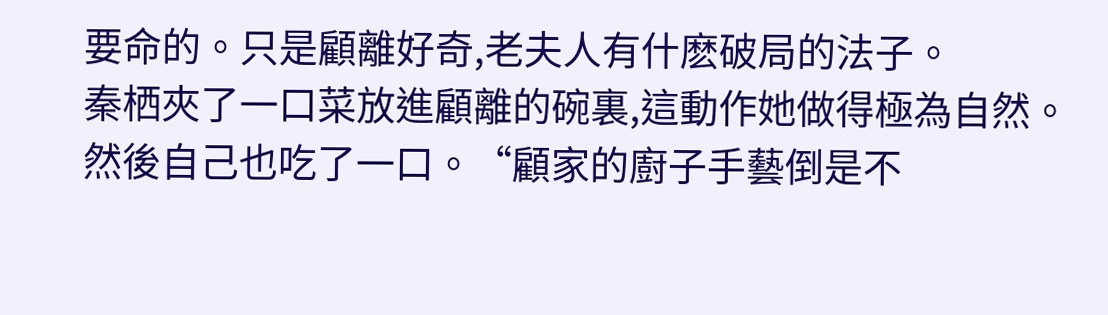要命的。只是顧離好奇,老夫人有什麽破局的法子。
秦栖夾了一口菜放進顧離的碗裏,這動作她做得極為自然。然後自己也吃了一口。“顧家的廚子手藝倒是不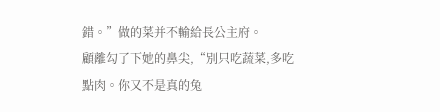錯。”做的菜并不輸給長公主府。
顧離勾了下她的鼻尖,“別只吃蔬菜,多吃點肉。你又不是真的兔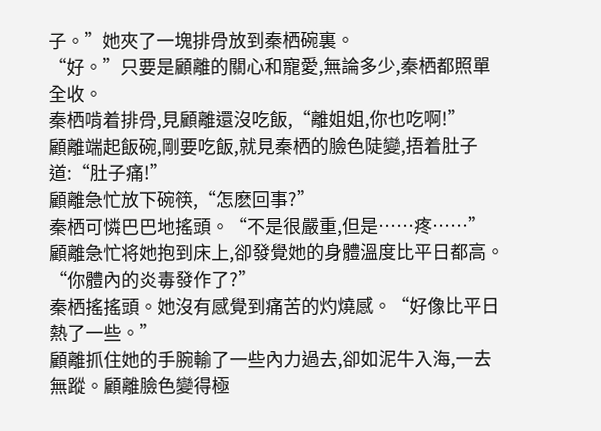子。”她夾了一塊排骨放到秦栖碗裏。
“好。”只要是顧離的關心和寵愛,無論多少,秦栖都照單全收。
秦栖啃着排骨,見顧離還沒吃飯,“離姐姐,你也吃啊!”
顧離端起飯碗,剛要吃飯,就見秦栖的臉色陡變,捂着肚子道:“肚子痛!”
顧離急忙放下碗筷,“怎麽回事?”
秦栖可憐巴巴地搖頭。“不是很嚴重,但是……疼……”
顧離急忙将她抱到床上,卻發覺她的身體溫度比平日都高。“你體內的炎毒發作了?”
秦栖搖搖頭。她沒有感覺到痛苦的灼燒感。“好像比平日熱了一些。”
顧離抓住她的手腕輸了一些內力過去,卻如泥牛入海,一去無蹤。顧離臉色變得極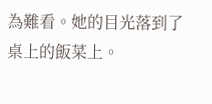為難看。她的目光落到了桌上的飯菜上。